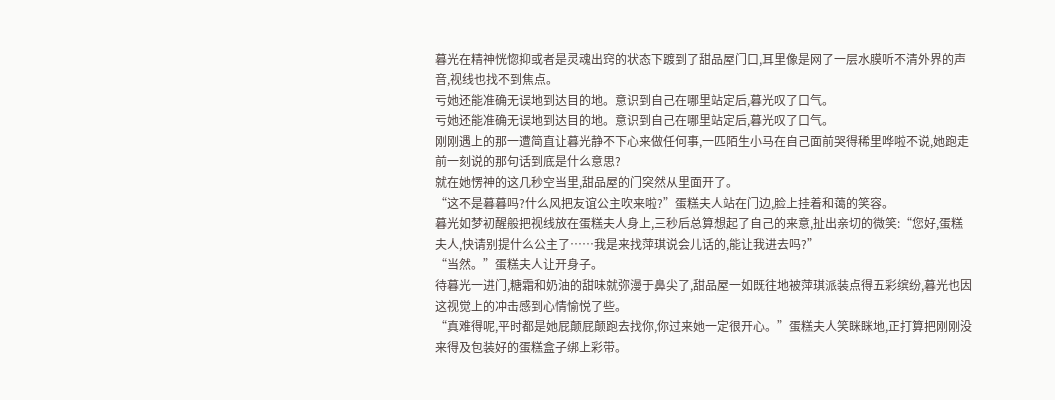暮光在精神恍惚抑或者是灵魂出窍的状态下踱到了甜品屋门口,耳里像是网了一层水膜听不清外界的声音,视线也找不到焦点。
亏她还能准确无误地到达目的地。意识到自己在哪里站定后,暮光叹了口气。
亏她还能准确无误地到达目的地。意识到自己在哪里站定后,暮光叹了口气。
刚刚遇上的那一遭简直让暮光静不下心来做任何事,一匹陌生小马在自己面前哭得稀里哗啦不说,她跑走前一刻说的那句话到底是什么意思?
就在她愣神的这几秒空当里,甜品屋的门突然从里面开了。
“这不是暮暮吗?什么风把友谊公主吹来啦?”蛋糕夫人站在门边,脸上挂着和蔼的笑容。
暮光如梦初醒般把视线放在蛋糕夫人身上,三秒后总算想起了自己的来意,扯出亲切的微笑:“您好,蛋糕夫人,快请别提什么公主了……我是来找萍琪说会儿话的,能让我进去吗?”
“当然。”蛋糕夫人让开身子。
待暮光一进门,糖霜和奶油的甜味就弥漫于鼻尖了,甜品屋一如既往地被萍琪派装点得五彩缤纷,暮光也因这视觉上的冲击感到心情愉悦了些。
“真难得呢,平时都是她屁颠屁颠跑去找你,你过来她一定很开心。”蛋糕夫人笑眯眯地,正打算把刚刚没来得及包装好的蛋糕盒子绑上彩带。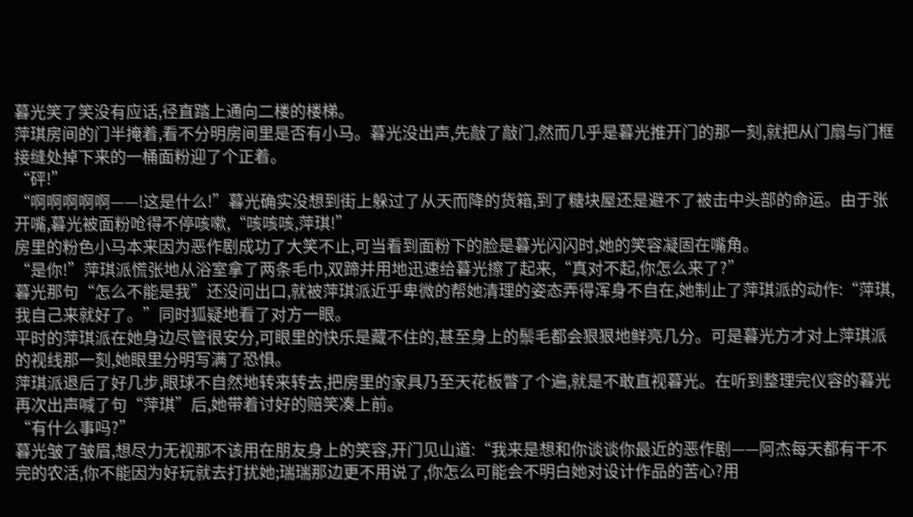暮光笑了笑没有应话,径直踏上通向二楼的楼梯。
萍琪房间的门半掩着,看不分明房间里是否有小马。暮光没出声,先敲了敲门,然而几乎是暮光推开门的那一刻,就把从门扇与门框接缝处掉下来的一桶面粉迎了个正着。
“砰!”
“啊啊啊啊啊——!这是什么!”暮光确实没想到街上躲过了从天而降的货箱,到了糖块屋还是避不了被击中头部的命运。由于张开嘴,暮光被面粉呛得不停咳嗽,“咳咳咳,萍琪!”
房里的粉色小马本来因为恶作剧成功了大笑不止,可当看到面粉下的脸是暮光闪闪时,她的笑容凝固在嘴角。
“是你!”萍琪派慌张地从浴室拿了两条毛巾,双蹄并用地迅速给暮光擦了起来,“真对不起,你怎么来了?”
暮光那句“怎么不能是我”还没问出口,就被萍琪派近乎卑微的帮她清理的姿态弄得浑身不自在,她制止了萍琪派的动作:“萍琪,我自己来就好了。”同时狐疑地看了对方一眼。
平时的萍琪派在她身边尽管很安分,可眼里的快乐是藏不住的,甚至身上的鬃毛都会狠狠地鲜亮几分。可是暮光方才对上萍琪派的视线那一刻,她眼里分明写满了恐惧。
萍琪派退后了好几步,眼球不自然地转来转去,把房里的家具乃至天花板瞥了个遍,就是不敢直视暮光。在听到整理完仪容的暮光再次出声喊了句“萍琪”后,她带着讨好的赔笑凑上前。
“有什么事吗?”
暮光皱了皱眉,想尽力无视那不该用在朋友身上的笑容,开门见山道:“我来是想和你谈谈你最近的恶作剧——阿杰每天都有干不完的农活,你不能因为好玩就去打扰她;瑞瑞那边更不用说了,你怎么可能会不明白她对设计作品的苦心?用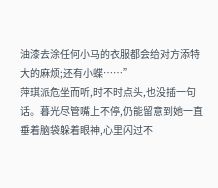油漆去涂任何小马的衣服都会给对方添特大的麻烦;还有小蝶……”
萍琪派危坐而听,时不时点头,也没插一句话。暮光尽管嘴上不停,仍能留意到她一直垂着脑袋躲着眼神,心里闪过不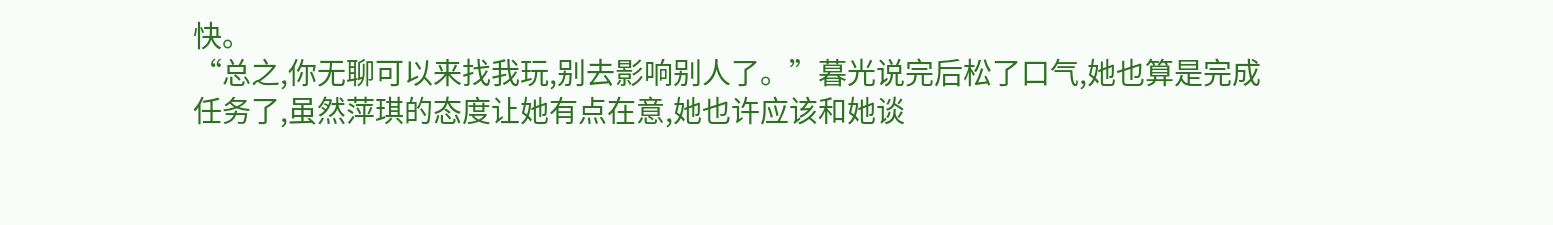快。
“总之,你无聊可以来找我玩,别去影响别人了。”暮光说完后松了口气,她也算是完成任务了,虽然萍琪的态度让她有点在意,她也许应该和她谈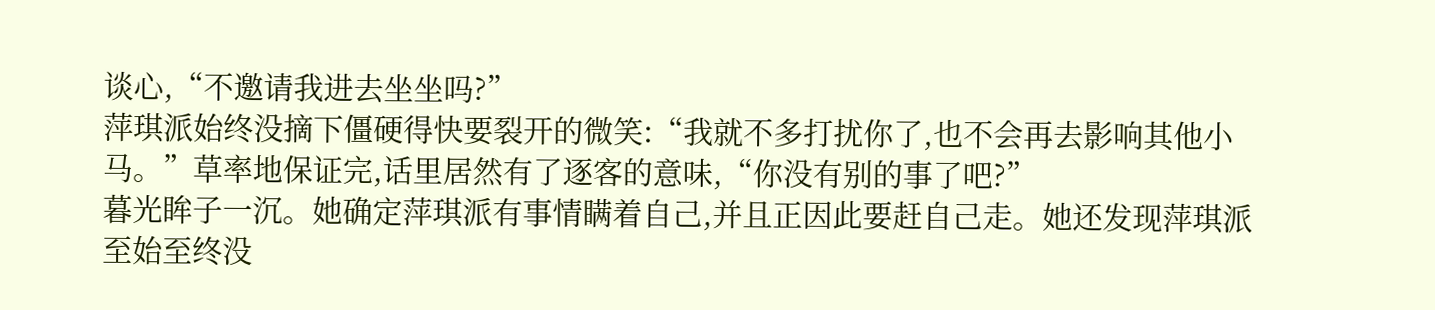谈心,“不邀请我进去坐坐吗?”
萍琪派始终没摘下僵硬得快要裂开的微笑:“我就不多打扰你了,也不会再去影响其他小马。”草率地保证完,话里居然有了逐客的意味,“你没有别的事了吧?”
暮光眸子一沉。她确定萍琪派有事情瞒着自己,并且正因此要赶自己走。她还发现萍琪派至始至终没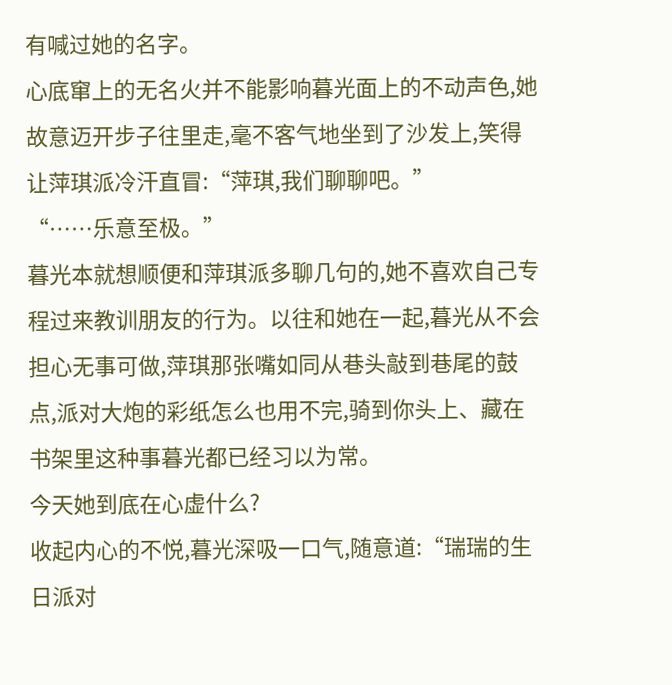有喊过她的名字。
心底窜上的无名火并不能影响暮光面上的不动声色,她故意迈开步子往里走,毫不客气地坐到了沙发上,笑得让萍琪派冷汗直冒:“萍琪,我们聊聊吧。”
“……乐意至极。”
暮光本就想顺便和萍琪派多聊几句的,她不喜欢自己专程过来教训朋友的行为。以往和她在一起,暮光从不会担心无事可做,萍琪那张嘴如同从巷头敲到巷尾的鼓点,派对大炮的彩纸怎么也用不完,骑到你头上、藏在书架里这种事暮光都已经习以为常。
今天她到底在心虚什么?
收起内心的不悦,暮光深吸一口气,随意道:“瑞瑞的生日派对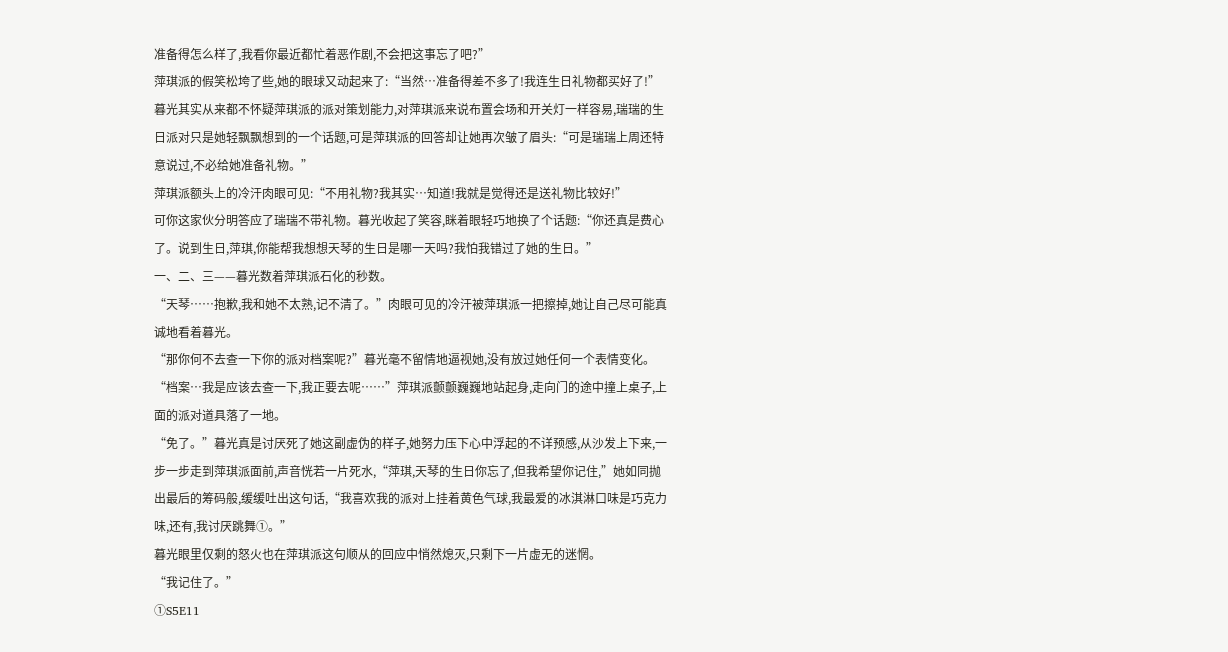准备得怎么样了,我看你最近都忙着恶作剧,不会把这事忘了吧?”
萍琪派的假笑松垮了些,她的眼球又动起来了:“当然…准备得差不多了!我连生日礼物都买好了!”
暮光其实从来都不怀疑萍琪派的派对策划能力,对萍琪派来说布置会场和开关灯一样容易,瑞瑞的生日派对只是她轻飘飘想到的一个话题,可是萍琪派的回答却让她再次皱了眉头:“可是瑞瑞上周还特意说过,不必给她准备礼物。”
萍琪派额头上的冷汗肉眼可见:“不用礼物?我其实…知道!我就是觉得还是送礼物比较好!”
可你这家伙分明答应了瑞瑞不带礼物。暮光收起了笑容,眯着眼轻巧地换了个话题:“你还真是费心了。说到生日,萍琪,你能帮我想想天琴的生日是哪一天吗?我怕我错过了她的生日。”
一、二、三——暮光数着萍琪派石化的秒数。
“天琴……抱歉,我和她不太熟,记不清了。”肉眼可见的冷汗被萍琪派一把擦掉,她让自己尽可能真诚地看着暮光。
“那你何不去查一下你的派对档案呢?”暮光毫不留情地逼视她,没有放过她任何一个表情变化。
“档案…我是应该去查一下,我正要去呢……”萍琪派颤颤巍巍地站起身,走向门的途中撞上桌子,上面的派对道具落了一地。
“免了。”暮光真是讨厌死了她这副虚伪的样子,她努力压下心中浮起的不详预感,从沙发上下来,一步一步走到萍琪派面前,声音恍若一片死水,“萍琪,天琴的生日你忘了,但我希望你记住,”她如同抛出最后的筹码般,缓缓吐出这句话,“我喜欢我的派对上挂着黄色气球,我最爱的冰淇淋口味是巧克力味,还有,我讨厌跳舞①。”
暮光眼里仅剩的怒火也在萍琪派这句顺从的回应中悄然熄灭,只剩下一片虚无的迷惘。
“我记住了。”
①S5E11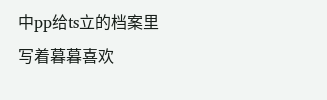中pp给ts立的档案里写着暮暮喜欢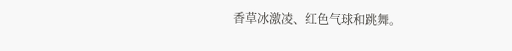香草冰激凌、红色气球和跳舞。